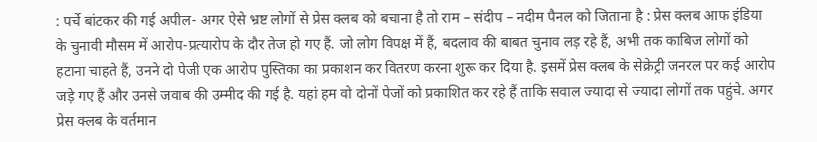: पर्चे बांटकर की गई अपील- अगर ऐसे भ्रष्ट लोगों से प्रेस क्लब को बचाना है तो राम – संदीप – नदीम पैनल को जिताना है : प्रेस क्लब आफ इंडिया के चुनावी मौसम में आरोप-प्रत्यारोप के दौर तेज हो गए हैं. जो लोग विपक्ष में हैं, बदलाव की बाबत चुनाव लड़ रहे हैं, अभी तक काबिज लोगों को हटाना चाहते हैं, उनने दो पेजी एक आरोप पुस्तिका का प्रकाशन कर वितरण करना शुरू कर दिया है. इसमें प्रेस क्लब के सेक्रेट्री जनरल पर कई आरोप जड़े गए हैं और उनसे जवाब की उम्मीद की गई है. यहां हम वो दोनों पेजों को प्रकाशित कर रहे हैं ताकि सवाल ज्यादा से ज्यादा लोगों तक पहुंचे. अगर प्रेस क्लब के वर्तमान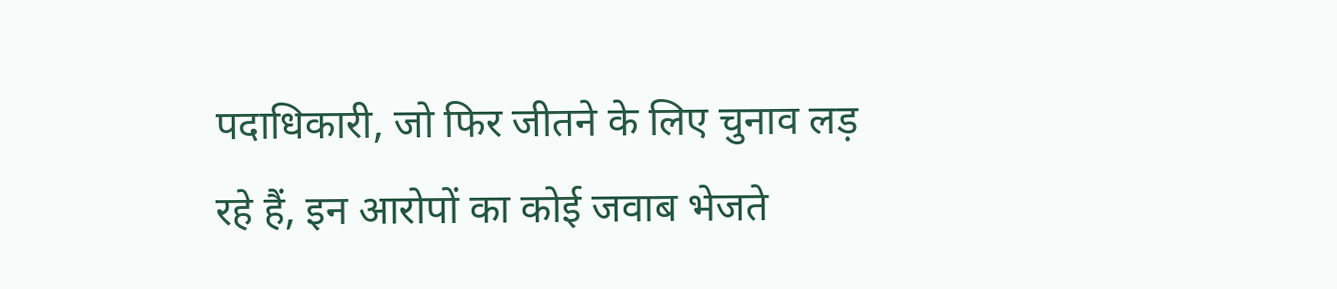पदाधिकारी, जो फिर जीतने के लिए चुनाव लड़ रहे हैं, इन आरोपों का कोई जवाब भेजते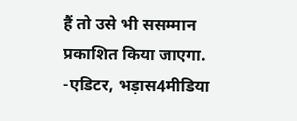हैं तो उसे भी ससम्मान प्रकाशित किया जाएगा. -एडिटर, भड़ास4मीडिया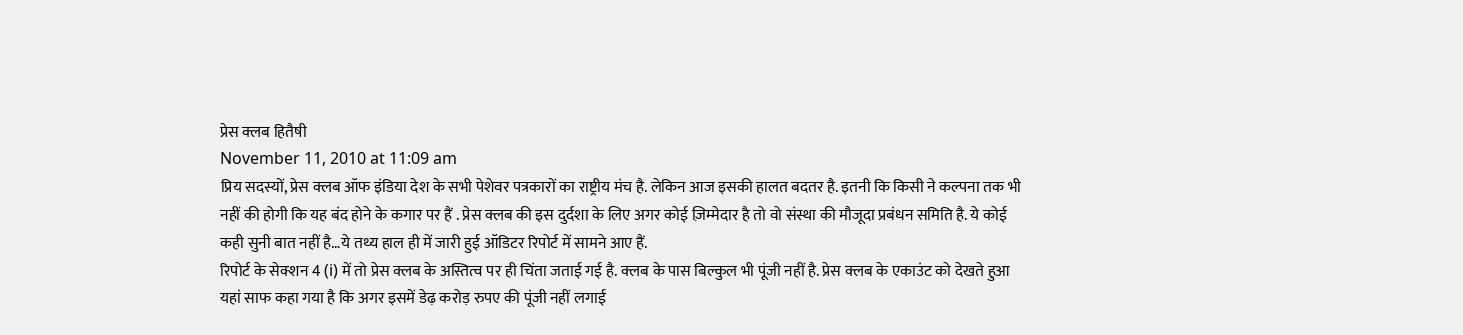प्रेस क्लब हितैषी
November 11, 2010 at 11:09 am
प्रिय सदस्यों, प्रेस क्लब ऑफ इंडिया देश के सभी पेशेवर पत्रकारों का राष्ट्रीय मंच है. लेकिन आज इसकी हालत बदतर है. इतनी कि किसी ने कल्पना तक भी नहीं की होगी कि यह बंद होने के कगार पर हैं . प्रेस क्लब की इस दुर्दशा के लिए अगर कोई ज़िम्मेदार है तो वो संस्था की मौजूदा प्रबंधन समिति है. ये कोई कही सुनी बात नहीं है…ये तथ्य हाल ही में जारी हुई ऑडिटर रिपोर्ट में सामने आए हैं.
रिपोर्ट के सेक्शन 4 (i) में तो प्रेस क्लब के अस्तित्व पर ही चिंता जताई गई है. क्लब के पास बिल्कुल भी पूंजी नहीं है. प्रेस क्लब के एकाउंट को देखते हुआ यहां साफ कहा गया है कि अगर इसमें डेढ़ करोड़ रुपए की पूंजी नहीं लगाई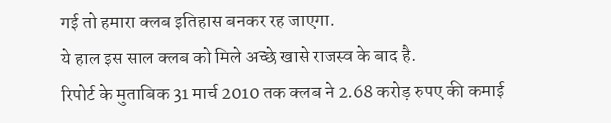गई तो हमारा क्लब इतिहास बनकर रह जाएगा.
ये हाल इस साल क्लब को मिले अच्छे खासे राजस्व के बाद है.
रिपोर्ट के मुताबिक 31 मार्च 2010 तक क्लब ने 2.68 करोड़ रुपए की कमाई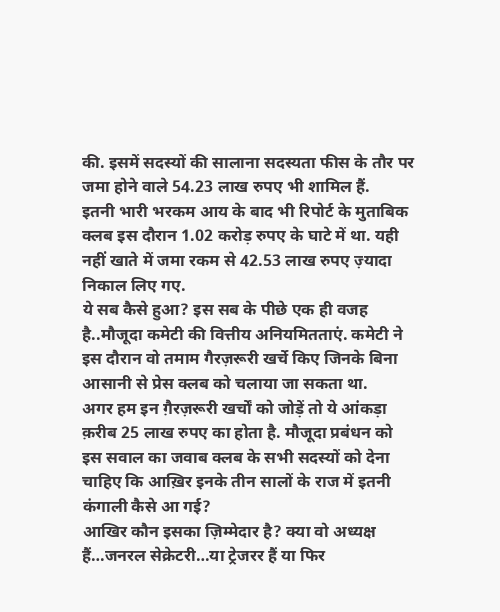की. इसमें सदस्यों की सालाना सदस्यता फीस के तौर पर जमा होने वाले 54.23 लाख रुपए भी शामिल हैं.
इतनी भारी भरकम आय के बाद भी रिपोर्ट के मुताबिक क्लब इस दौरान 1.02 करोड़ रुपए के घाटे में था. यही नहीं खाते में जमा रकम से 42.53 लाख रुपए ज़्यादा निकाल लिए गए.
ये सब कैसे हुआ? इस सब के पीछे एक ही वजह है..मौजूदा कमेटी की वित्तीय अनियमितताएं. कमेटी ने इस दौरान वो तमाम गैरज़रूरी खर्चे किए जिनके बिना आसानी से प्रेस क्लब को चलाया जा सकता था.
अगर हम इन ग़ैरज़रूरी खर्चों को जोड़ें तो ये आंकड़ा क़रीब 25 लाख रुपए का होता है. मौजूदा प्रबंधन को इस सवाल का जवाब क्लब के सभी सदस्यों को देना चाहिए कि आख़िर इनके तीन सालों के राज में इतनी कंगाली कैसे आ गई?
आखिर कौन इसका ज़िम्मेदार है? क्या वो अध्यक्ष हैं…जनरल सेक्रेटरी…या ट्रेजरर हैं या फिर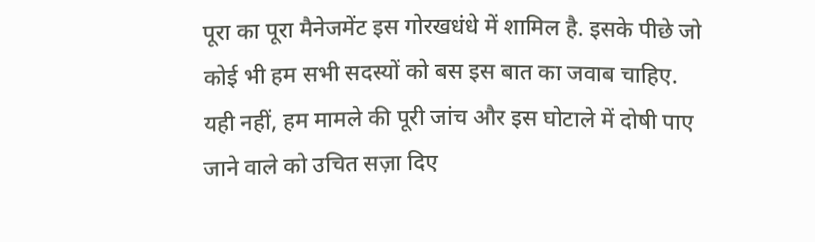पूरा का पूरा मैनेजमेंट इस गोरखधंधे में शामिल है. इसके पीछे जो कोई भी हम सभी सदस्यों को बस इस बात का जवाब चाहिए.
यही नहीं, हम मामले की पूरी जांच और इस घोटाले में दोषी पाए जाने वाले को उचित सज़ा दिए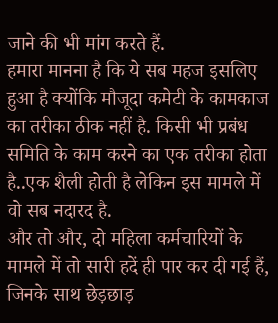जाने की भी मांग करते हैं.
हमारा मानना है कि ये सब महज इसलिए हुआ है क्योंकि मौजूदा कमेटी के कामकाज का तरीका ठीक नहीं है. किसी भी प्रबंध समिति के काम करने का एक तरीका होता है..एक शैली होती है लेकिन इस मामले में वो सब नदारद है.
और तो और, दो महिला कर्मचारियों के मामले में तो सारी हदें ही पार कर दी गई हैं, जिनके साथ छेड़छाड़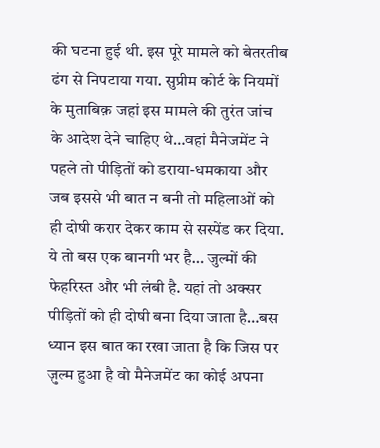की घटना हुई थी. इस पूरे मामले को बेतरतीब ढंग से निपटाया गया. सुप्रीम कोर्ट के नियमों के मुताबिक़ जहां इस मामले की तुरंत जांच के आदेश देने चाहिए थे…वहां मैनेजमेंट ने पहले तो पीड़ितों को डराया-धमकाया और जब इससे भी बात न बनी तो महिलाओं को ही दोषी करार देकर काम से सस्पेंड कर दिया.
ये तो बस एक बानगी भर है… जुल्मों की फेहरिस्त और भी लंबी है. यहां तो अक्सर पीड़ितों को ही दोषी बना दिया जाता है…बस ध्यान इस बात का रखा जाता है कि जिस पर ज़ुल्म हुआ है वो मैनेजमेंट का कोई अपना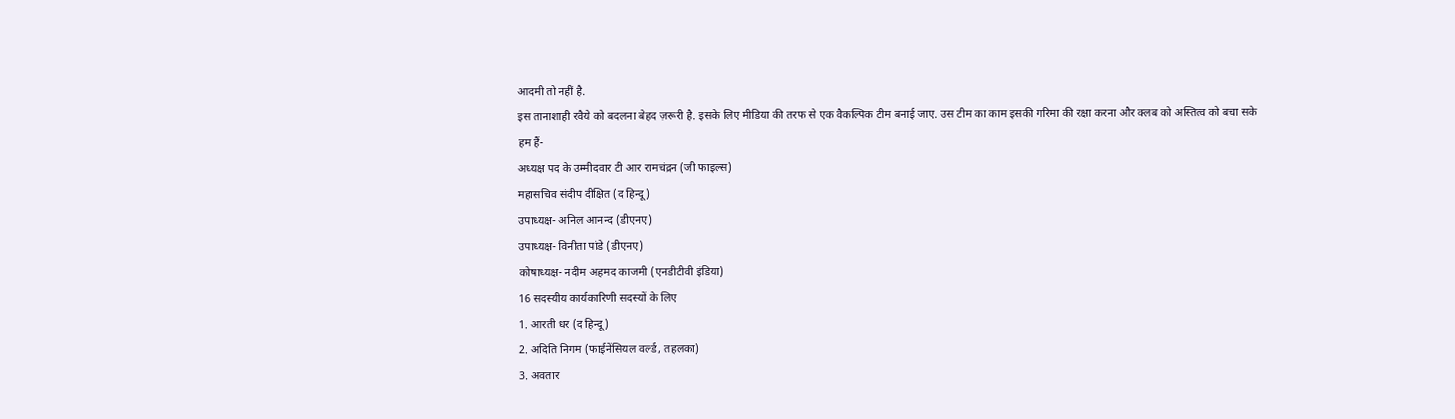आदमी तो नहीं है.
इस तानाशाही रवैये को बदलना बेहद ज़रूरी है. इसके लिए मीडिया की तरफ से एक वैकल्पिक टीम बनाई जाए. उस टीम का काम इसकी गरिमा की रक्षा करना और क्लब को अस्तित्व को बचा सके
हम हैं-
अध्यक्ष पद के उम्मीदवार टी आर रामचंद्रन (जी फाइल्स)
महासचिव संदीप दीक्षित (द हिन्दू)
उपाध्यक्ष- अनिल आनन्द (डीएनए)
उपाध्यक्ष- विनीता पांडे (डीएनए)
कोषाध्यक्ष- नदीम अहमद काजमी (एनडीटीवी इंडिया)
16 सदस्यीय कार्यकारिणी सदस्यों के लिए
1. आरती धर (द हिन्दू)
2. अदिति निगम (फाईनेंसियल वर्ल्ड, तहलका)
3. अवतार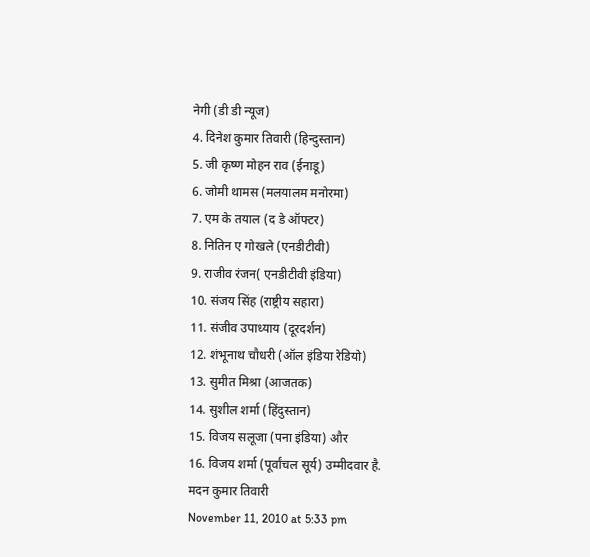नेगी (डी डी न्यूज)
4. दिनेश कुमार तिवारी (हिन्दुस्तान)
5. जी कृष्ण मोहन राव (ईनाडू)
6. जोमी थामस (मलयालम मनोरमा)
7. एम के तयाल (द डे ऑफ्टर)
8. नितिन ए गोखले (एनडीटीवी)
9. राजीव रंजन( एनडीटीवी इंडिया)
10. संजय सिंह (राष्ट्रीय सहारा)
11. संजीव उपाध्याय (दूरदर्शन)
12. शंभूनाथ चौधरी (ऑल इंडिया रेडियो)
13. सुमीत मिश्रा (आजतक)
14. सुशील शर्मा (हिंदुस्तान)
15. विजय सलूजा (पना इंडिया) और
16. विजय शर्मा (पूर्वांचल सूर्य) उम्मीदवार है.
मदन कुमार तिवारी
November 11, 2010 at 5:33 pm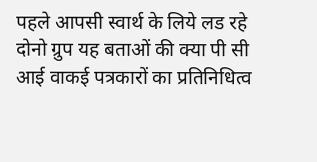पहले आपसी स्वार्थ के लिये लड रहे दोनो ग्रुप यह बताओं की क्या पी सी आई वाकई पत्रकारों का प्रतिनिधित्व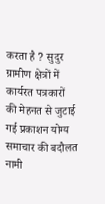करता है ? सुदुर ग्रामीण क्षेत्रों में कार्यरत पत्रकारों की मेहनत से जुटाई गई प्रकाशन योग्य समाचार की बदौलत नामी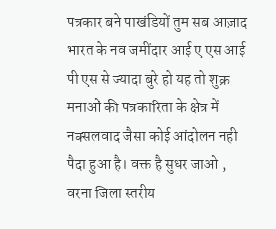पत्रकार बने पाखंडियों तुम सब आज़ाद भारत के नव जमींदार आई ए एस आई पी एस से ज्यादा बुरे हो यह तो शुक्र मनाओं की पत्रकारिता के क्षेत्र में नक्सलवाद जैसा कोई आंदोलन नही पैदा हुआ है। वक्त है सुधर जाओ , वरना जिला स्तरीय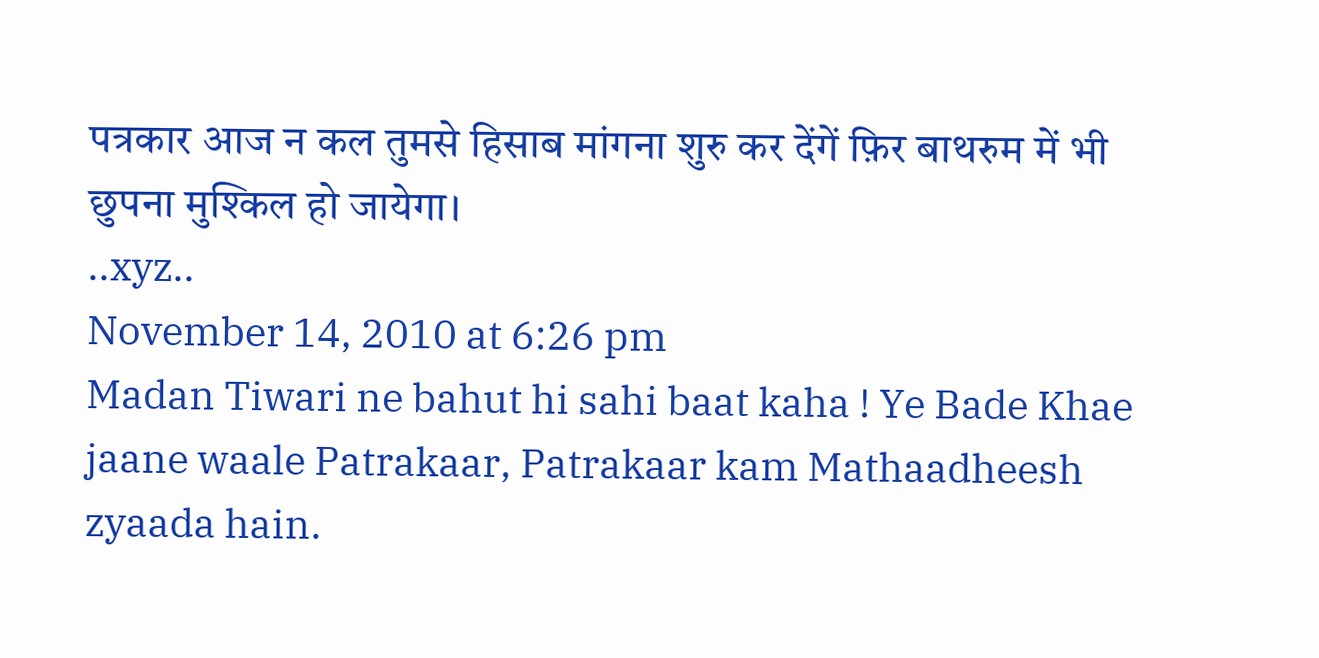पत्रकार आज न कल तुमसे हिसाब मांगना शुरु कर देंगें फ़िर बाथरुम में भी छुपना मुश्किल हो जायेगा।
..xyz..
November 14, 2010 at 6:26 pm
Madan Tiwari ne bahut hi sahi baat kaha ! Ye Bade Khae jaane waale Patrakaar, Patrakaar kam Mathaadheesh zyaada hain.